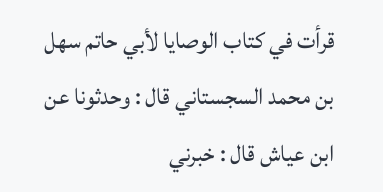قرأت في كتاب الوصايا لأبي حاتم سهل بن محمد السجستاني قال : وحدثونا عن ابن عياش قال : خبرني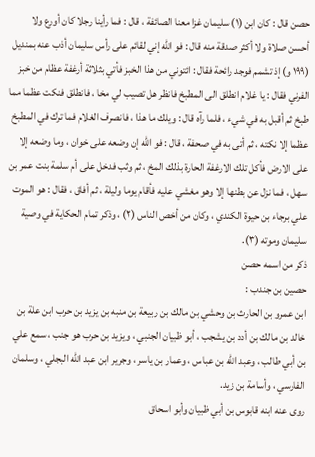حصن قال : كان ابن (١) سليمان غزا معنا الصائفة ، قال : فما رأينا رجلا كان أورع ولا أحسن صلاة ولا أكثر صدقة منه قال : فو الله إني لقائم على رأس سليمان أذب عنه بمنديل (١٩٩ و) إذ تشمم فوجد رائحة فقال : ائتوني من هذا الخبز فأتي بثلاثة أرغفة عظام من خبز الفرني فقال : يا غلام انطلق الى المطبخ فانظر هل تصيب لي مخا ، فانطلق فنكت عظما مما طبخ ثم أقبل به في شيء ، فلما رآه قال : ويلك ما هذا ، فانصرف الغلام فما ترك في المطبخ عظما إلا نكته ، ثم أتى به في صحفة ، قال : فو الله إن وضعه على خوان ، وما وضعه إلا على الارض فأكل تلك الارغفة الحارة بذلك المخ ، ثم وثب فدخل على أم سلمة بنت عمر بن سهل ، فما نزل عن بطنها إلا وهو مغشي عليه فأقام يوما وليلة ، ثم أفاق ، فقال : هو الموت علي برجاء بن حيوة الكندي ، وكان من أخص الناس (٢) ، وذكر تمام الحكاية في وصية سليمان وموته (٣).
ذکر من اسمه حصن
حصين بن جندب :
ابن عمرو بن الحارث بن وحشي بن مالك بن ربيعة بن منبه بن يزيد بن حرب ابن علة بن خالد بن مالك بن أدد بن يشجب ، أبو ظبيان الجنبي ، ويزيد بن حرب هو جنب ، سمع علي بن أبي طالب ، وعبد الله بن عباس ، وعمار بن ياسر ، وجرير ابن عبد الله البجلي ، وسلمان الفارسي ، وأسامة بن زيد.
روى عنه ابنه قابوس بن أبي ظبيان وأبو اسحاق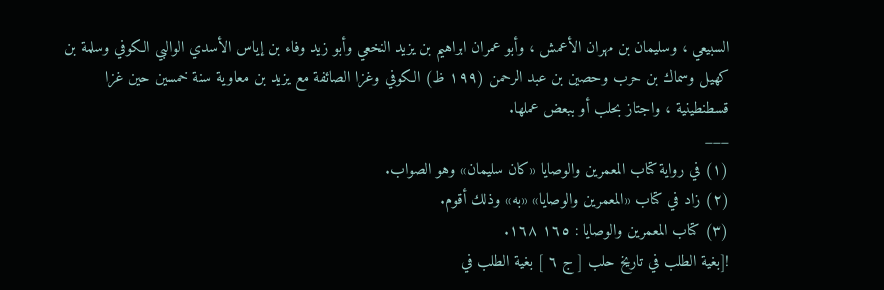السبيعي ، وسليمان بن مهران الأعمش ، وأبو عمران ابراهيم بن يزيد النخعي وأبو زيد وفاء بن إياس الأسدي الوالبي الكوفي وسلمة بن كهيل وسماك بن حرب وحصين بن عبد الرحمن (١٩٩ ظ) الكوفي وغزا الصائفة مع يزيد بن معاوية سنة خمسين حين غزا قسطنطينية ، واجتاز بحلب أو ببعض عملها.
___
(١) في رواية كتاب المعمرين والوصايا «كان سليمان» وهو الصواب.
(٢) زاد في كتاب «المعمرين والوصايا» «به» وذلك أقوم.
(٣) كتاب المعمرين والوصايا : ١٦٥ ١٦٨.
![بغية الطلب في تاريخ حلب [ ج ٦ ] بغية الطلب في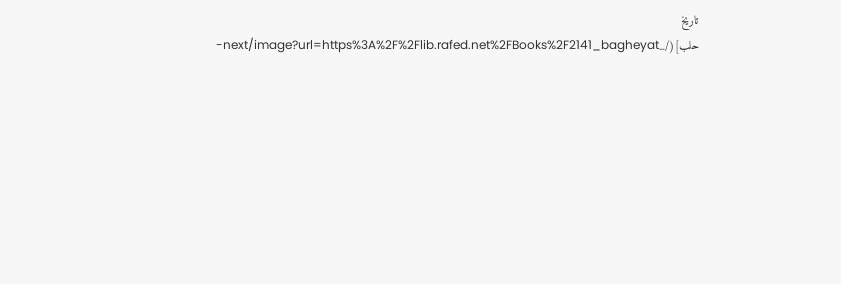تاريخ حلب](/_next/image?url=https%3A%2F%2Flib.rafed.net%2FBooks%2F2141_bagheyat-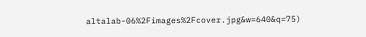altalab-06%2Fimages%2Fcover.jpg&w=640&q=75)